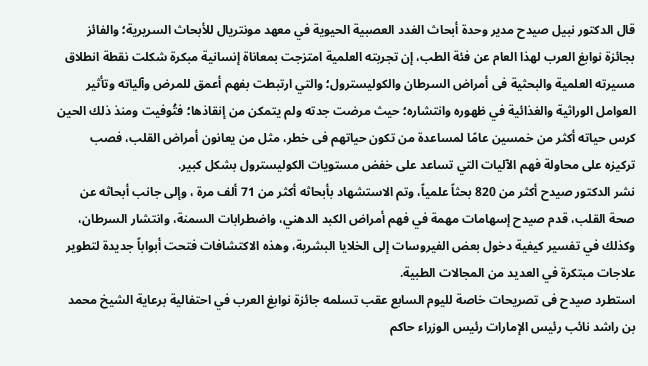قال الدكتور نبيل صيدح مدير وحدة أبحاث الغدد العصبية الحيوية في معهد مونتريال للأبحاث السريرية؛ والفائز بجائزة نوابغ العرب لهذا العام عن فئة الطب، إن تجربته العلمية امتزجت بمعاناة إنسانية مبكرة شكلت نقطة انطلاق مسيرته العلمية والبحثية فى أمراض السرطان والكوليسترول؛ والتي ارتبطت بفهم أعمق للمرض وآلياته وتأثير العوامل الوراثية والغذائية في ظهوره وانتشاره؛ حيث مرضت جدته ولم يتمكن من إنقاذها؛ فتُوفيت ومنذ ذلك الحين كرس حياته أكثر من خمسين عامًا لمساعدة من تكون حياتهم فى خطر، مثل من يعانون أمراض القلب، فصب تركيزه على محاولة فهم الآليات التي تساعد على خفض مستويات الكوليسترول بشكل كبير.
نشر الدكتور صيدح أكثر من 820 بحثاً علمياً، وتم الاستشهاد بأبحاثه أكثر من 71 ألف مرة ، وإلى جانب أبحاثه عن صحة القلب، قدم صيدح إسهامات مهمة في فهم أمراض الكبد الدهني، واضطرابات السمنة، وانتشار السرطان، وكذلك في تفسير كيفية دخول بعض الفيروسات إلى الخلايا البشرية، وهذه الاكتشافات فتحت أبواباً جديدة لتطوير علاجات مبتكرة في العديد من المجالات الطبية.
استطرد صيدح فى تصريحات خاصة لليوم السابع عقب تسلمه جائزة نوابغ العرب في احتفالية برعاية الشيخ محمد بن راشد نائب رئيس الإمارات رئيس الوزراء حاكم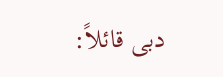دبى قائلاً: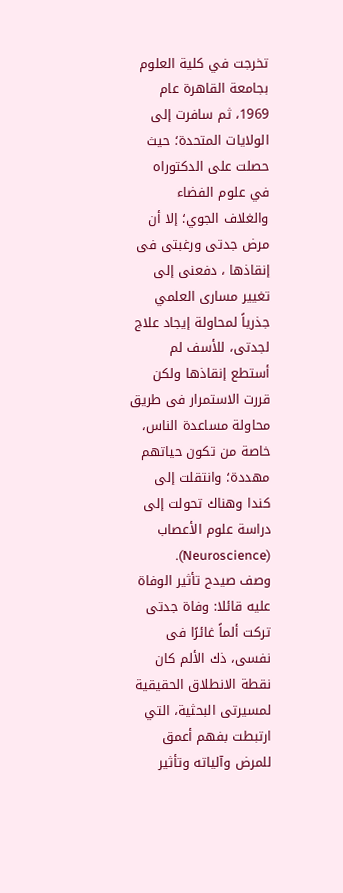تخرجت في كلية العلوم بجامعة القاهرة عام 1969، ثم سافرت إلى الولايات المتحدة؛ حيث حصلت على الدكتوراه في علوم الفضاء والغلاف الجوي؛ إلا أن مرض جدتى ورغبتى فى إنقاذها ، دفعنى إلى تغيير مسارى العلمي جذرياً لمحاولة إيجاد علاج لجدتى، للأسف لم أستطع إنقاذها ولكن قررت الاستمرار فى طريق محاولة مساعدة الناس، خاصة من تكون حياتهم مهددة؛ وانتقلت إلى كندا وهناك تحولت إلى دراسة علوم الأعصاب (Neuroscience).
وصف صيدح تأثير الوفاة عليه قائلا: وفاة جدتى تركت ألماً غائرًا فى نفسى، ذك الألم كان نقطة الانطلاق الحقيقية لمسيرتى البحثية، التي ارتبطت بفهم أعمق للمرض وآلياته وتأثير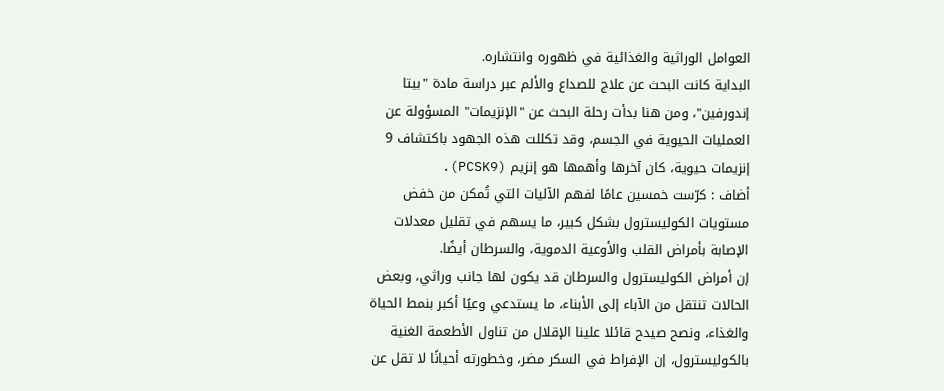العوامل الوراثية والغذائية في ظهوره وانتشاره.
البداية كانت البحث عن علاج للصداع والألم عبر دراسة مادة "بيتا إندورفين"، ومن هنا بدأت رحلة البحث عن "الإنزيمات" المسؤولة عن العمليات الحيوية في الجسم، وقد تكللت هذه الجهود باكتشاف 9 إنزيمات حيوية، كان آخرها وأهمها هو إنزيم (PCSK9).
أضاف : كرّست خمسين عامًا لفهم الآليات التي تُمكن من خفض مستويات الكوليسترول بشكل كبير، ما يسهم في تقليل معدلات الإصابة بأمراض القلب والأوعية الدموية، والسرطان أيضًا.
إن أمراض الكوليسترول والسرطان قد يكون لها جانب وراثي، وبعض الحالات تنتقل من الآباء إلى الأبناء، ما يستدعي وعيًا أكبر بنمط الحياة والغذاء، ونصح صيدح قائلا علينا الإقلال من تناول الأطعمة الغنية بالكوليسترول، إن الإفراط في السكر مضر، وخطورته أحيانًا لا تقل عن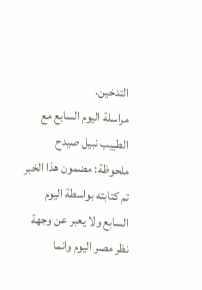التدخين.
مراسلة اليوم السابع مع الطبيب نبيل صيدح
ملحوظة: مضمون هذا الخبر تم كتابته بواسطة اليوم السابع ولا يعبر عن وجهة نظر مصر اليوم وانما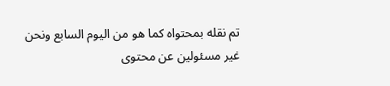تم نقله بمحتواه كما هو من اليوم السابع ونحن غير مسئولين عن محتوى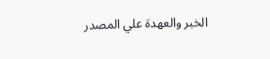الخبر والعهدة علي المصدر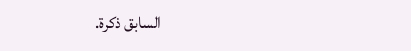السابق ذكرة.